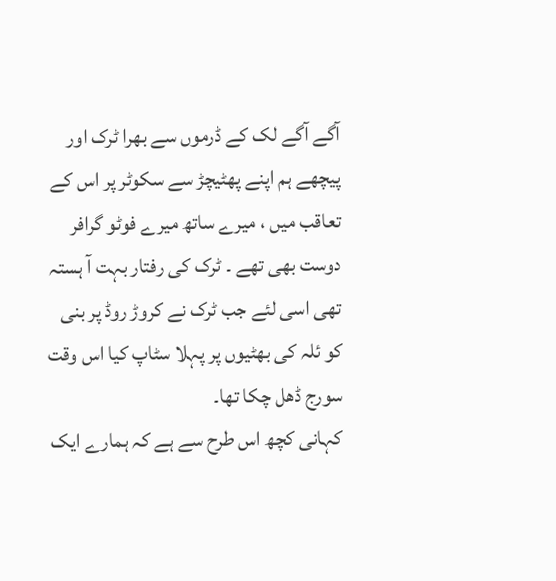آگے آگے لک کے ڈرموں سے بھرا ٹرک اور پیچھے ہم اپنے پھٹیچڑ سے سکوٹر پر اس کے تعاقب میں ، میرے ساتھ میرے فوٹو گرافر دوست بھی تھے ۔ ٹرک کی رفتار بہت آ ہستہ تھی اسی لئے جب ٹرک نے کروڑ روڈ پر بنی کو ئلہ کی بھٹیوں پر پہلا سٹاپ کیا اس وقت سورج ڈھل چکا تھا۔
کہانی کچھ اس طرح سے ہے کہ ہمارے ایک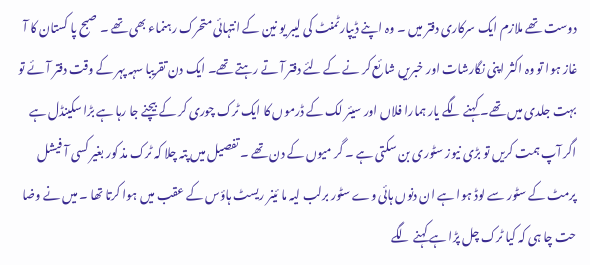دوست تھے ملازم ایک سرکاری دفتر میں ۔ وہ اپنے ڈیپارٹمنٹ کی لیبر یو نین کے انتہائی متحرک رہنماء بھی تھے ۔ صبح پا کستان کا آ غاز ہوا تو وہ اکثر اپنی نگارشات اور خبریں شا ئع کر نے کے لئے دفتر آ تے رہتے تھے۔ ایک دن تقریبا سہہ پہر کے وقت دفتر آ ئے تو بہت جلدی میں تھے۔ کہنے لگے یار ہمارا فلاں اور سیئر لک کے ڈرموں کا ایک ٹرک چوری کر کے بیچنے جا رہا ہے بڑا سکینڈل ہے اگر آپ ہمت کریں تو بڑی نیوز سٹوری بن سکتی ہے ۔ گر میوں کے دن تھے ۔ تفصیل میں پتہ چلا کہ ٹرک مذ کور بغیر کسی آ فیشل پرمٹ کے سٹور سے لوڈ ہوا ہے ان دنوں ہائی وے سٹور برلب لیہ ما ئینر ریسٹ ہاؤس کے عقب میں ہوا کرتا تھا ۔ میں نے وضا حت چا ہی کہ کیا ٹرک چل پڑا ہے کہنے لگے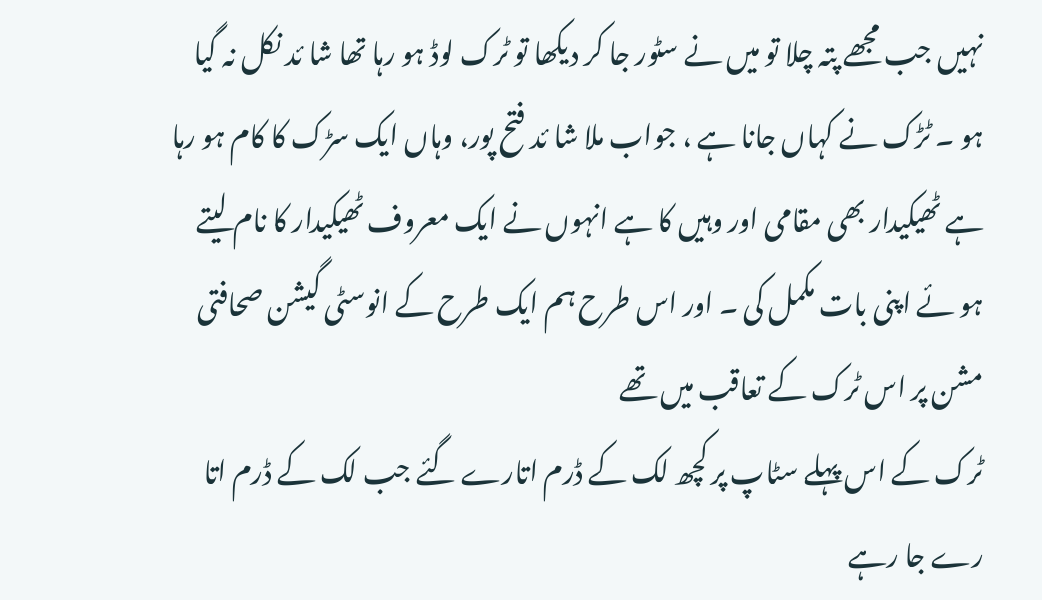نہیں جب مجھے پتہ چلا تو میں نے سٹور جا کر دیکھا تو ٹرک لوڈ ہو رہا تھا شا ئد نکل نہ گیا ہو ۔ ٹڑک نے کہاں جانا ہے ، جواب ملا شا ئد فتح پور، وہاں ایک سڑک کا کام ہو رہا ہے ٹھیکیدار بھی مقامی اور وہیں کا ہے انہوں نے ایک معروف ٹھیکیدار کا نام لیتے ہو ئے اپنی بات مکمل کی ۔ اور اس طرح ہم ایک طرح کے انوسٹی گیشن صحافتی مشن پر اس ٹرک کے تعاقب میں تھے
ٹرک کے اس پہلے سٹاپ پر کچھ لک کے ڈرم اتارے گئے جب لک کے ڈرم اتا رے جا رہے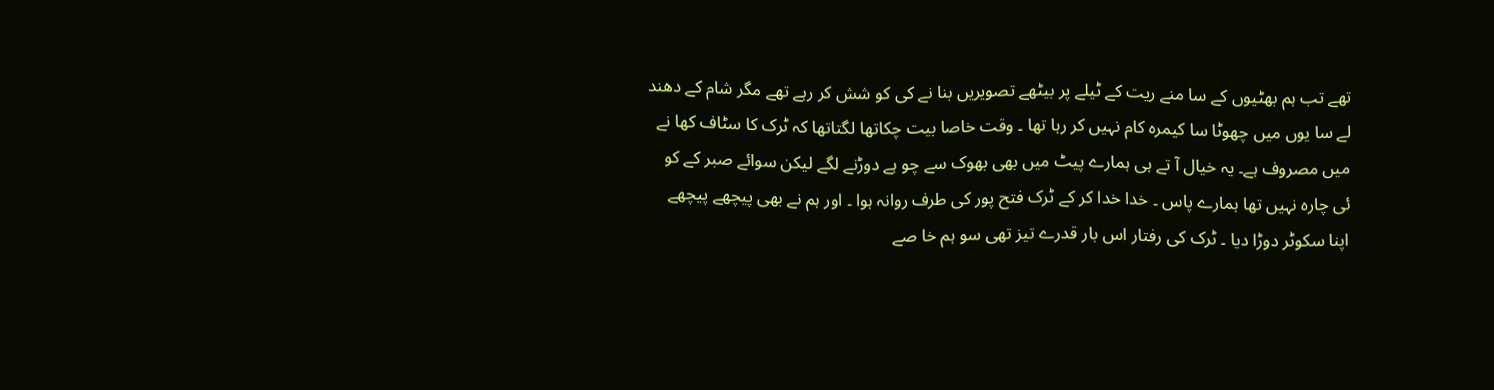تھے تب ہم بھٹیوں کے سا منے ریت کے ٹیلے پر بیٹھے تصویریں بنا نے کی کو شش کر رہے تھے مگر شام کے دھند لے سا یوں میں چھوٹا سا کیمرہ کام نہیں کر رہا تھا ۔ وقت خاصا بیت چکاتھا لگتاتھا کہ ٹرک کا سٹاف کھا نے میں مصروف ہے۔ یہ خیال آ تے ہی ہمارے پیٹ میں بھی بھوک سے چو ہے دوڑنے لگے لیکن سوائے صبر کے کو ئی چارہ نہیں تھا ہمارے پاس ۔ خدا خدا کر کے ٹرک فتح پور کی طرف روانہ ہوا ۔ اور ہم نے بھی پیچھے پیچھے اپنا سکوٹر دوڑا دیا ۔ ٹرک کی رفتار اس بار قدرے تیز تھی سو ہم خا صے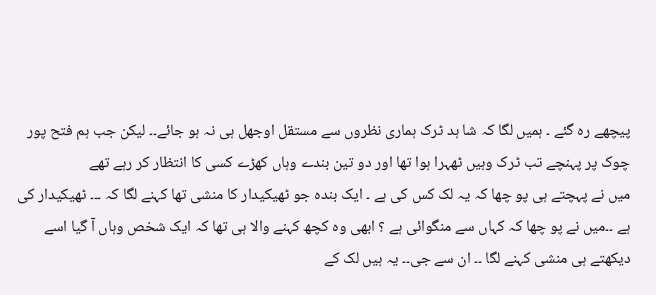پیچھے رہ گئے ۔ ہمیں لگا کہ شا ہد ٹرک ہماری نظروں سے مستقل اوجھل ہی نہ ہو جائے۔۔ لیکن جب ہم فتح پور چوک پر پہنچے تب ٹرک وہیں ٹھہرا ہوا تھا اور دو تین بندے وہاں کھڑے کسی کا انتظار کر رہے تھے
میں نے پہچتے ہی پو چھا کہ یہ لک کس کی ہے ۔ ایک بندہ جو ٹھیکیدار کا منشی تھا کہنے لگا کہ ۔۔۔ ٹھیکیدار کی ہے ۔۔میں نے پو چھا کہ کہاں سے منگوائی ہے ؟ ابھی وہ کچھ کہنے والا ہی تھا کہ ایک شخص وہاں آ گیا اسے دیکھتے ہی منشی کہنے لگا ۔۔ ان سے جی۔۔ یہ ہیں لک کے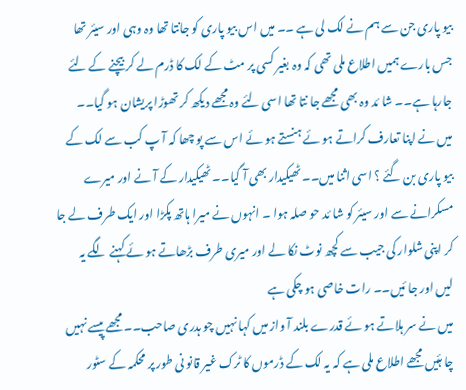بیو پاری جن سے ہم نے لک لی ہے ۔۔ میں اس بیو پاری کو جانتا تھا وہ وہی اور سیئر تھا جس بارے ہمیں اطلاع ملی تھی کہ وہ بغیر کسی پر مٹ کے لک کا ڈرم لے کر بیچنے کے لئے جارہا ہے۔۔ شا ئد وہ بھی مجھے جا نتا تھا اسی لئے وہ مجھے دیکھ کر تھوڑا پریشان ہو گیا۔۔ میں نے اپنا تعارف کراتے ہو ئے ہنستے ہو ئے اس سے پو چھا کہ آ پ کب سے لک کے بیو پاری بن گئے ؟ اسی اثنا میں۔۔ ٹھیکیدار بھی آ گیا۔۔ ٹھیکیدار کے آ نے اور میرے مسکرانے سے اور سیئر کو شا ئد حو صلہ ہوا ۔ انہوں نے میرا ہاتھ پکڑا اور ایک طرف لے جا کر اپنی شلوار کی جیب سے کچھ نوٹ نکا لے اور میری طرف بڑھاتے ہو ئے کہنے لگے یہ لیں اور جا ئیں۔۔ رات خاصی ہو چکی ہے
میں نے سر ہلاتے ہو ئے قدرے بلند آ واز میں کہا نہیں چو ہدری صاحب۔۔ مجھے پیسے نہیں چا ہئیں مجھے اطلاع ملی ہے کہ یہ لک کے ڈرموں کا ٹرک غیر قانو نی طور پر محکمہ کے سٹور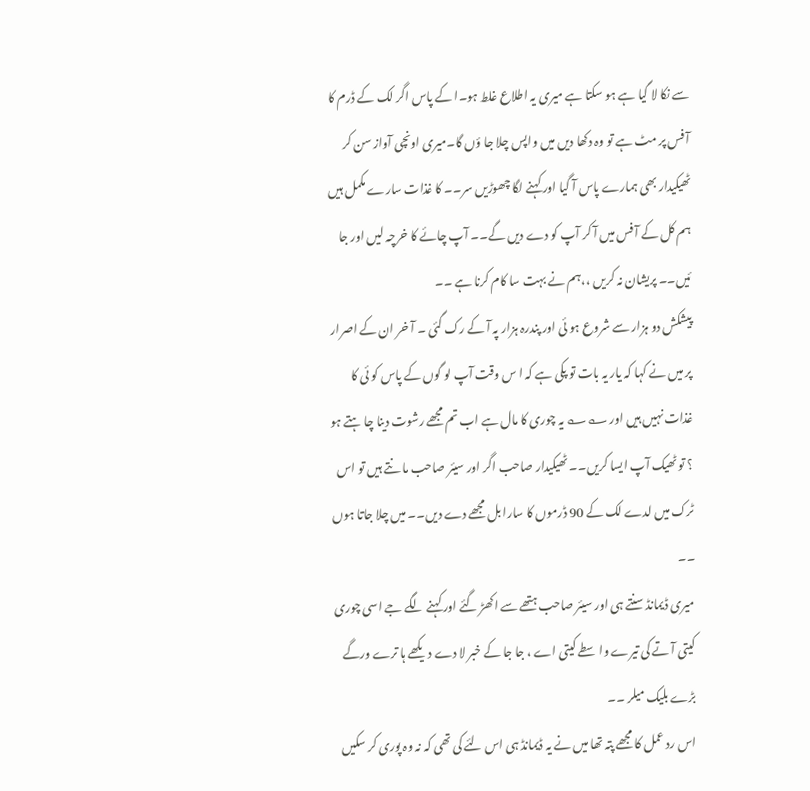سے نکا لا گیا ہے ہو سکتا ہے میری یہ اطلاع غلط ہو۔ا کے پاس اگر لک کے ڈرم کا آ فس پر مٹ ہے تو وہ دکھا دیں میں واپس چلا جا ؤں گا۔میری اونچی آواز سن کر ٹھیکیدار بھی ہمارے پاس آ گیا اور کہنے لگا چھوڑیں سر۔۔ کا غذات سارے مکمل ہیں ہم کل کے آ فس میں آ کر آپ کو دے دیں گے۔۔ آپ چائے کا خرچہ لیں اور جا ئیں۔۔ پریشان نہ کریں ،،ہم نے بہت سا کام کرنا ہے ۔۔
پیشکش دو ہزار سے شروع ہو ئی اور پندرہ ہزار پہ آ کے رک گئی ۔ آ خر ان کے اصرار پر میں نے کہا کہ یار یہ بات تو پکی ہے کہ ا س وقت آپ لو گوں کے پاس کو ئی کا غذات نہیں ہیں اور ؎؎ یہ چوری کا مال ہے اب تم مجھے رشوت دینا چا ہتے ہو ؟ تو ٹھیک آپ ایسا کریں۔۔ ٹھیکیدار صاحب اگر اور سیئر صاحب ما نتے ہیں تو اس ٹرک میں لدے لک کے 90 ڈرموں کا سارا بل مجھے دے دیں۔۔ میں چلا جاتا ہوں ۔۔
میری ڈیمانڈ سنتے ہی اور سیئر صاحب ہتھے سے اکھڑ گئے اور کہنے لگے جے اسی چوری کیتی آ تے کی تیرے واسطے کیتی اے ، جا جا کے خبر لا دے دیکھے ہا ترے ورگے بڑے بلیک میلر ۔۔
اس رد عمل کا مجھے پتہ تھا میں نے یہ ڈیمانڈ ہی اس لئے کی تھی کہ نہ وہ پوری کر سکیں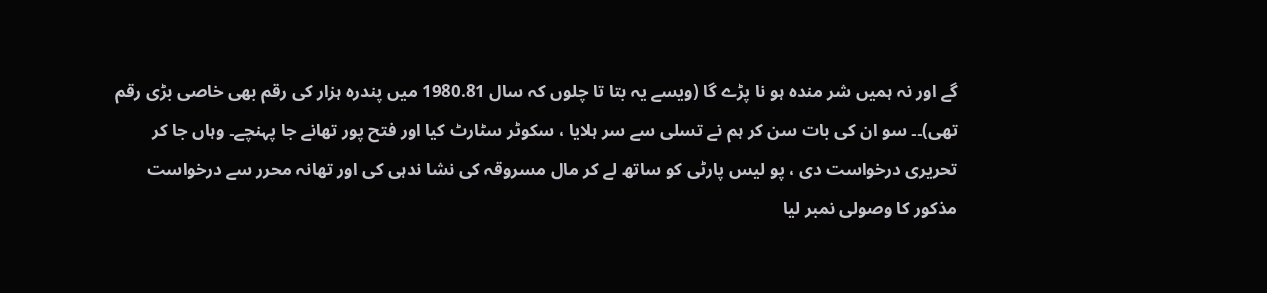گے اور نہ ہمیں شر مندہ ہو نا پڑے گا (ویسے یہ بتا تا چلوں کہ سال 1980.81 میں پندرہ ہزار کی رقم بھی خاصی بڑی رقم تھی)۔۔ سو ان کی بات سن کر ہم نے تسلی سے سر ہلایا ، سکوٹر سٹارٹ کیا اور فتح پور تھانے جا پہنچے۔ وہاں جا کر تحریری درخواست دی ، پو لیس پارٹی کو ساتھ لے کر مال مسروقہ کی نشا ندہی کی اور تھانہ محرر سے درخواست مذکور کا وصولی نمبر لیا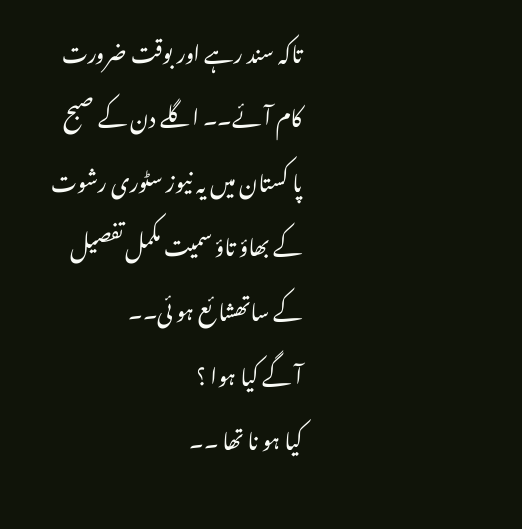تاکہ سند رہے اور بوقت ضرورت کام آ ئے۔۔ اگلے دن کے صبح پا کستان میں یہ نیوز سٹوری رشوت کے بھاؤ تاؤ سمیت مکمل تفصیل کے ساتھشا ئع ہو ئی۔۔
آ گے کیا ہوا ؟
کیا ہو نا تھا ۔۔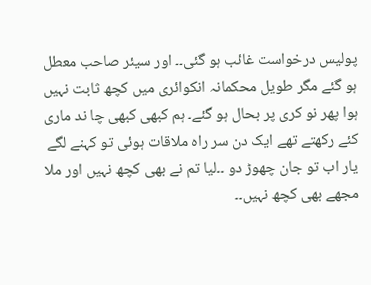پولیس درخواست غائب ہو گئی۔۔ اور سیئر صاحب معطل ہو گئے مگر طویل محکمانہ انکوائری میں کچھ ثابت نہیں ہوا پھر نو کری پر بحال ہو گئے۔ ہم کبھی کبھی چا ند ماری کئے رکھتے تھے ایک دن سر راہ ملاقات ہوئی تو کہنے لگے یار اب تو جان چھوڑ دو ۔۔لیا تم نے بھی کچھ نہیں اور ملا مجھے بھی کچھ نہیں۔۔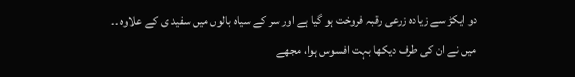دو ایکڑ سے زیادہ زرعی رقبہ فروخت ہو گیا ہے اور سر کے سیاہ بالوں میں سفید ی کے علاوہ ۔۔
میں نے ان کی طرف دیکھا بہت افسوس ہوا، مجھے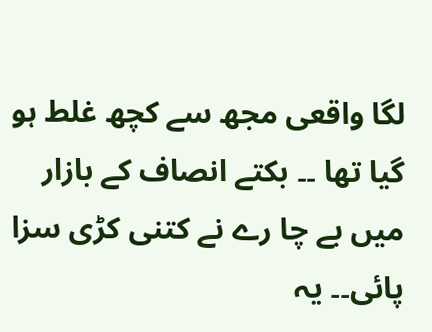لگا واقعی مجھ سے کچھ غلط ہو گیا تھا ۔۔ بکتے انصاف کے بازار میں بے چا رے نے کتنی کڑی سزا پائی۔۔ یہ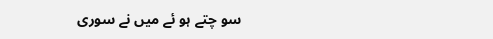سو چتے ہو ئے میں نے سوری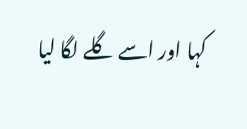کہا اور اسے گلے لگا لیا